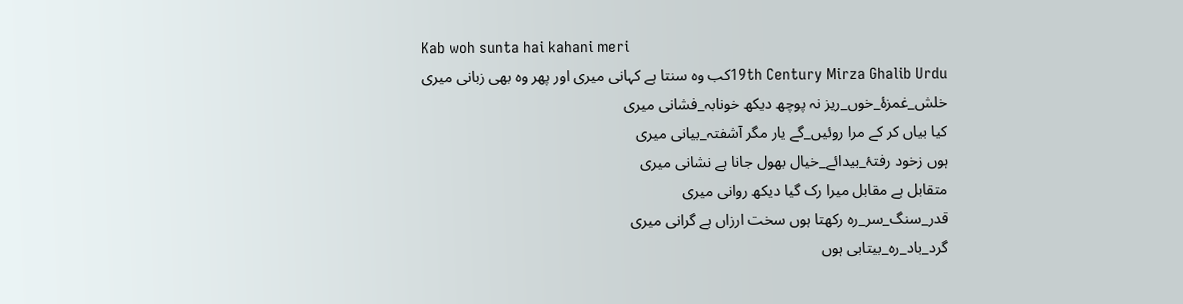Kab woh sunta hai kahani meri
19th Century Mirza Ghalib Urduکب وہ سنتا ہے کہانی میری اور پھر وہ بھی زبانی میری
خلش_غمزۂ_خوں_ریز نہ پوچھ دیکھ خونابہ_فشانی میری
کیا بیاں کر کے مرا روئیں_گے یار مگر آشفتہ_بیانی میری
ہوں زخود رفتۂ_بیدائے_خیال بھول جانا ہے نشانی میری
متقابل ہے مقابل میرا رک گیا دیکھ روانی میری
قدر_سنگ_سر_رہ رکھتا ہوں سخت ارزاں ہے گرانی میری
گرد_باد_رہ_بیتابی ہوں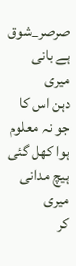صرصر_شوق ہے بانی میری
دہن اس کا جو نہ معلوم ہوا کھل گئی ہیچ مدانی میری
کر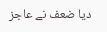دیا ضعف نے عاجز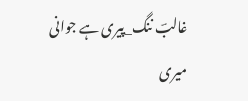غالبؔ ننگ_پیری ہے جوانی میری